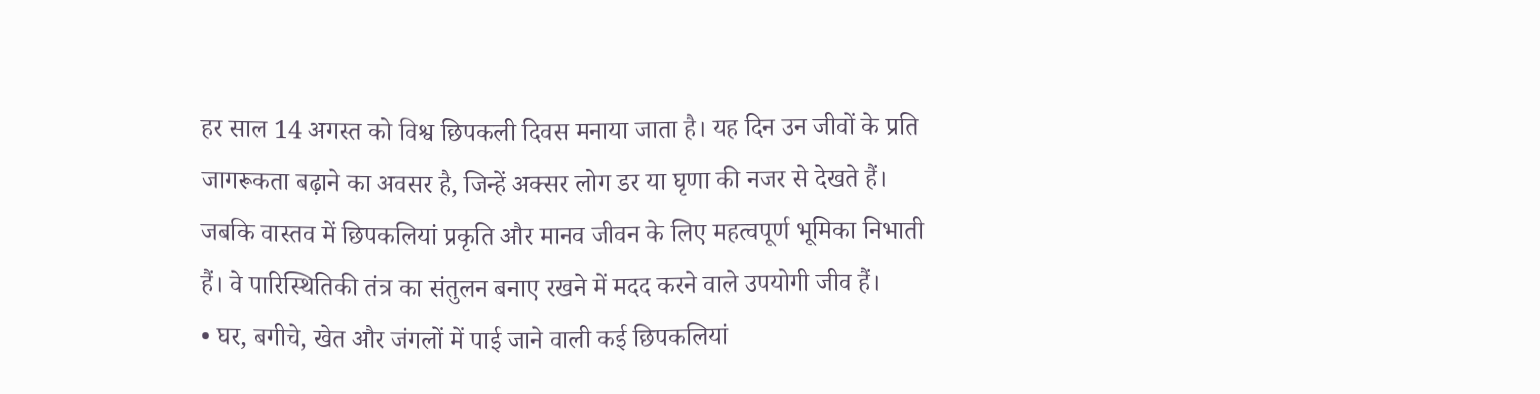हर साल 14 अगस्त को विश्व छिपकली दिवस मनाया जाता है। यह दिन उन जीवों के प्रति जागरूकता बढ़ाने का अवसर है, जिन्हें अक्सर लोग डर या घृणा की नजर से देखते हैं। जबकि वास्तव में छिपकलियां प्रकृति और मानव जीवन के लिए महत्वपूर्ण भूमिका निभाती हैं। वे पारिस्थितिकी तंत्र का संतुलन बनाए रखने में मदद करने वाले उपयोगी जीव हैं।
• घर, बगीचे, खेत और जंगलों में पाई जाने वाली कई छिपकलियां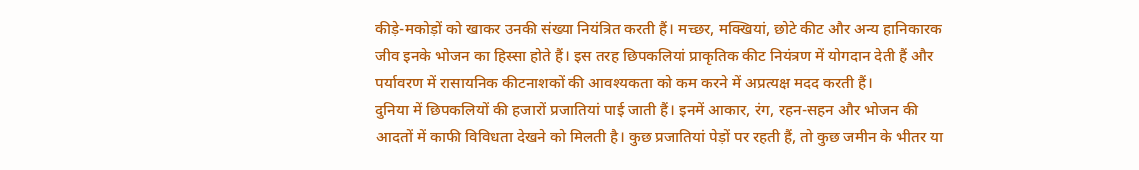कीड़े-मकोड़ों को खाकर उनकी संख्या नियंत्रित करती हैं। मच्छर, मक्खियां, छोटे कीट और अन्य हानिकारक जीव इनके भोजन का हिस्सा होते हैं। इस तरह छिपकलियां प्राकृतिक कीट नियंत्रण में योगदान देती हैं और पर्यावरण में रासायनिक कीटनाशकों की आवश्यकता को कम करने में अप्रत्यक्ष मदद करती हैं।
दुनिया में छिपकलियों की हजारों प्रजातियां पाई जाती हैं। इनमें आकार, रंग, रहन-सहन और भोजन की आदतों में काफी विविधता देखने को मिलती है। कुछ प्रजातियां पेड़ों पर रहती हैं, तो कुछ जमीन के भीतर या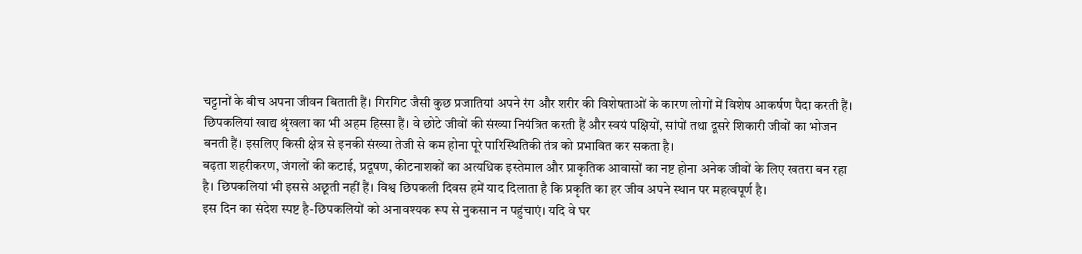चट्टानों के बीच अपना जीवन बिताती हैं। गिरगिट जैसी कुछ प्रजातियां अपने रंग और शरीर की विशेषताओं के कारण लोगों में विशेष आकर्षण पैदा करती हैं।
छिपकलियां खाद्य श्रृंखला का भी अहम हिस्सा हैं। वे छोटे जीवों की संख्या नियंत्रित करती हैं और स्वयं पक्षियों, सांपों तथा दूसरे शिकारी जीवों का भोजन बनती हैं। इसलिए किसी क्षेत्र से इनकी संख्या तेजी से कम होना पूरे पारिस्थितिकी तंत्र को प्रभावित कर सकता है।
बढ़ता शहरीकरण, जंगलों की कटाई, प्रदूषण, कीटनाशकों का अत्यधिक इस्तेमाल और प्राकृतिक आवासों का नष्ट होना अनेक जीवों के लिए खतरा बन रहा है। छिपकलियां भी इससे अछूती नहीं हैं। विश्व छिपकली दिवस हमें याद दिलाता है कि प्रकृति का हर जीव अपने स्थान पर महत्वपूर्ण है।
इस दिन का संदेश स्पष्ट है-छिपकलियों को अनावश्यक रूप से नुकसान न पहुंचाएं। यदि वे घर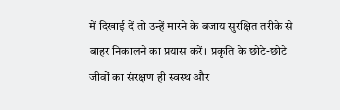में दिखाई दें तो उन्हें मारने के बजाय सुरक्षित तरीके से बाहर निकालने का प्रयास करें। प्रकृति के छोटे-छोटे जीवों का संरक्षण ही स्वस्थ और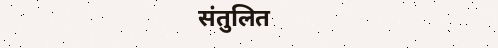संतुलित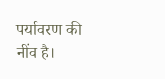पर्यावरण की नींव है।